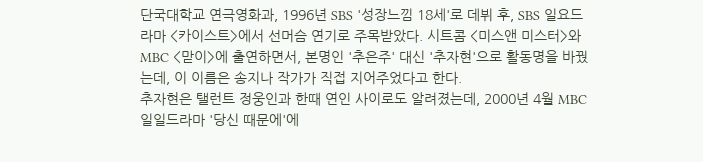단국대학교 연극영화과, 1996년 SBS '성장느낌 18세'로 데뷔 후, SBS 일요드라마 <카이스트>에서 선머슴 연기로 주목받았다. 시트콤 <미스앤 미스터>와 MBC <맏이>에 출연하면서, 본명인 '추은주' 대신 '추자현'으로 활동명을 바꿨는데, 이 이름은 송지나 작가가 직접 지어주었다고 한다.
추자현은 탤런트 정웅인과 한때 연인 사이로도 알려졌는데, 2000년 4월 MBC 일일드라마 '당신 때문에'에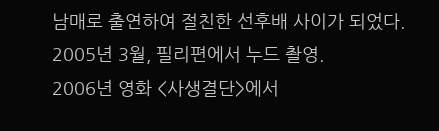남매로 출연하여 절친한 선후배 사이가 되었다.
2005년 3월, 필리편에서 누드 촬영.
2006년 영화 <사생결단>에서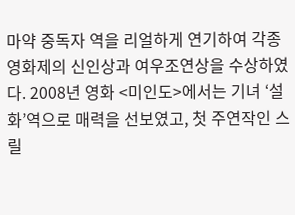마약 중독자 역을 리얼하게 연기하여 각종 영화제의 신인상과 여우조연상을 수상하였다. 2008년 영화 <미인도>에서는 기녀 ‘설화’역으로 매력을 선보였고, 첫 주연작인 스릴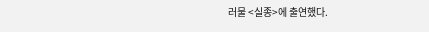러물 <실종>에 출연했다.